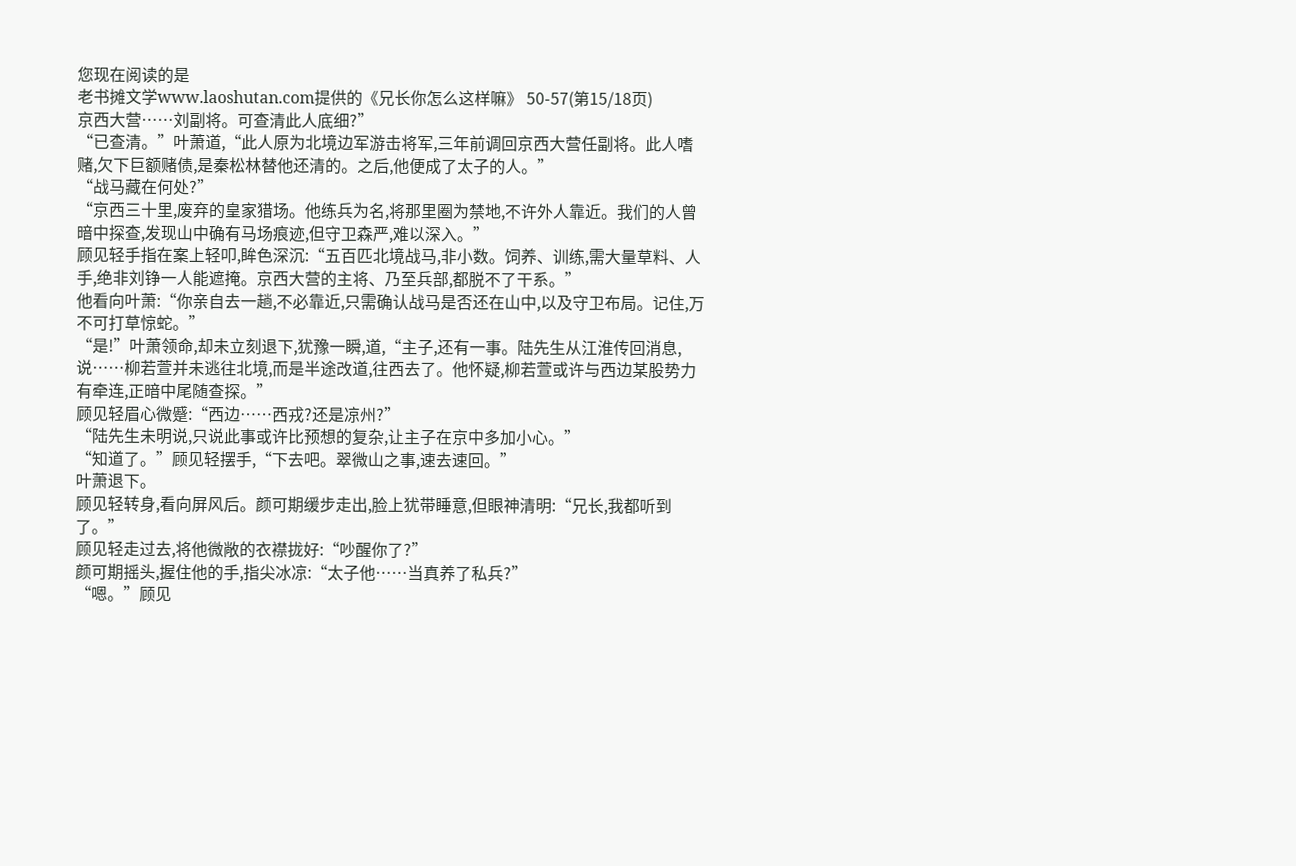您现在阅读的是
老书摊文学www.laoshutan.com提供的《兄长你怎么这样嘛》 50-57(第15/18页)
京西大营……刘副将。可查清此人底细?”
“已查清。”叶萧道,“此人原为北境边军游击将军,三年前调回京西大营任副将。此人嗜赌,欠下巨额赌债,是秦松林替他还清的。之后,他便成了太子的人。”
“战马藏在何处?”
“京西三十里,废弃的皇家猎场。他练兵为名,将那里圈为禁地,不许外人靠近。我们的人曾暗中探查,发现山中确有马场痕迹,但守卫森严,难以深入。”
顾见轻手指在案上轻叩,眸色深沉:“五百匹北境战马,非小数。饲养、训练,需大量草料、人手,绝非刘铮一人能遮掩。京西大营的主将、乃至兵部,都脱不了干系。”
他看向叶萧:“你亲自去一趟,不必靠近,只需确认战马是否还在山中,以及守卫布局。记住,万不可打草惊蛇。”
“是!”叶萧领命,却未立刻退下,犹豫一瞬,道,“主子,还有一事。陆先生从江淮传回消息,说……柳若萱并未逃往北境,而是半途改道,往西去了。他怀疑,柳若萱或许与西边某股势力有牵连,正暗中尾随查探。”
顾见轻眉心微蹙:“西边……西戎?还是凉州?”
“陆先生未明说,只说此事或许比预想的复杂,让主子在京中多加小心。”
“知道了。”顾见轻摆手,“下去吧。翠微山之事,速去速回。”
叶萧退下。
顾见轻转身,看向屏风后。颜可期缓步走出,脸上犹带睡意,但眼神清明:“兄长,我都听到了。”
顾见轻走过去,将他微敞的衣襟拢好:“吵醒你了?”
颜可期摇头,握住他的手,指尖冰凉:“太子他……当真养了私兵?”
“嗯。”顾见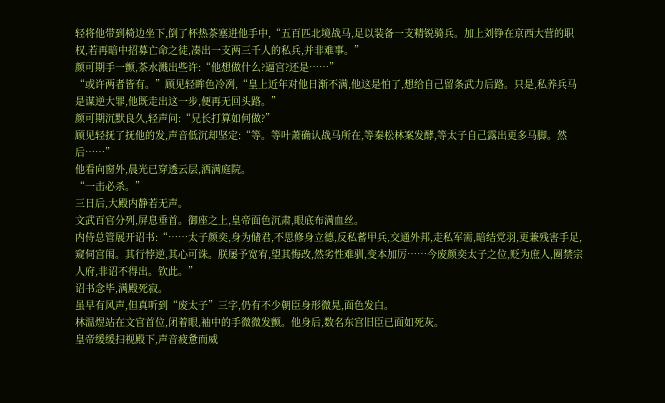轻将他带到椅边坐下,倒了杯热茶塞进他手中,“五百匹北境战马,足以装备一支精锐骑兵。加上刘铮在京西大营的职权,若再暗中招募亡命之徒,凑出一支两三千人的私兵,并非难事。”
颜可期手一颤,茶水溅出些许:“他想做什么?逼宫?还是……”
“或许两者皆有。”顾见轻眸色冷冽,“皇上近年对他日渐不满,他这是怕了,想给自己留条武力后路。只是,私养兵马是谋逆大罪,他既走出这一步,便再无回头路。”
颜可期沉默良久,轻声问:“兄长打算如何做?”
顾见轻抚了抚他的发,声音低沉却坚定:“等。等叶萧确认战马所在,等秦松林案发酵,等太子自己露出更多马脚。然后……”
他看向窗外,晨光已穿透云层,洒满庭院。
“一击必杀。”
三日后,大殿内静若无声。
文武百官分列,屏息垂首。御座之上,皇帝面色沉肃,眼底布满血丝。
内侍总管展开诏书:“……太子颜奕,身为储君,不思修身立德,反私蓄甲兵,交通外邦,走私军需,暗结党羽,更兼残害手足,窥伺宫闱。其行悖逆,其心可诛。朕屡予宽宥,望其悔改,然劣性难驯,变本加厉……今废颜奕太子之位,贬为庶人,圈禁宗人府,非诏不得出。钦此。”
诏书念毕,满殿死寂。
虽早有风声,但真听到“废太子”三字,仍有不少朝臣身形微晃,面色发白。
林温煜站在文官首位,闭着眼,袖中的手微微发颤。他身后,数名东宫旧臣已面如死灰。
皇帝缓缓扫视殿下,声音疲惫而威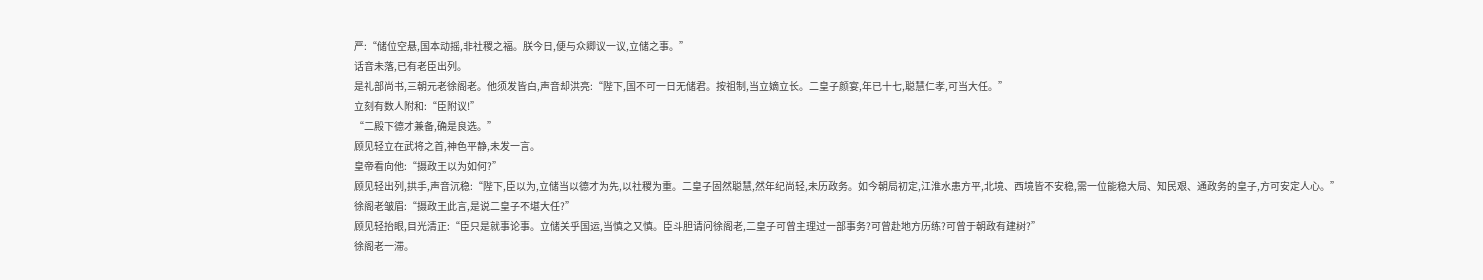严:“储位空悬,国本动摇,非社稷之福。朕今日,便与众卿议一议,立储之事。”
话音未落,已有老臣出列。
是礼部尚书,三朝元老徐阁老。他须发皆白,声音却洪亮:“陛下,国不可一日无储君。按祖制,当立嫡立长。二皇子颜宴,年已十七,聪慧仁孝,可当大任。”
立刻有数人附和:“臣附议!”
“二殿下德才兼备,确是良选。”
顾见轻立在武将之首,神色平静,未发一言。
皇帝看向他:“摄政王以为如何?”
顾见轻出列,拱手,声音沉稳:“陛下,臣以为,立储当以德才为先,以社稷为重。二皇子固然聪慧,然年纪尚轻,未历政务。如今朝局初定,江淮水患方平,北境、西境皆不安稳,需一位能稳大局、知民艰、通政务的皇子,方可安定人心。”
徐阁老皱眉:“摄政王此言,是说二皇子不堪大任?”
顾见轻抬眼,目光清正:“臣只是就事论事。立储关乎国运,当慎之又慎。臣斗胆请问徐阁老,二皇子可曾主理过一部事务?可曾赴地方历练?可曾于朝政有建树?”
徐阁老一滞。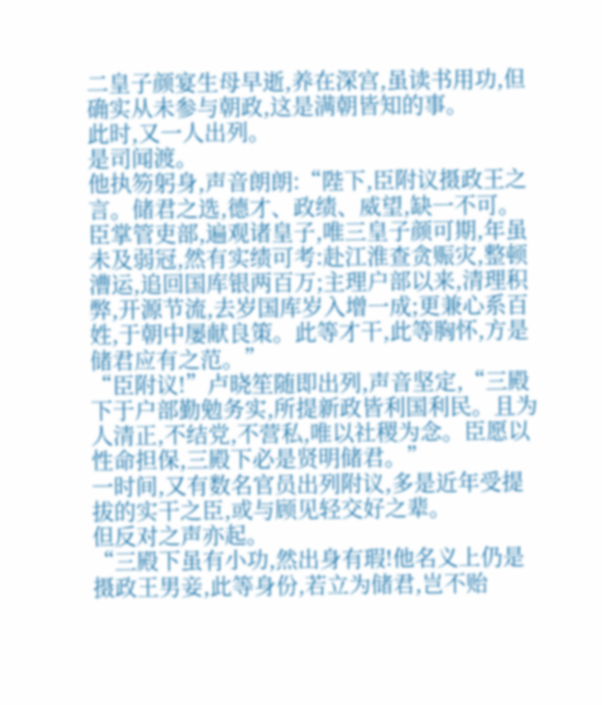二皇子颜宴生母早逝,养在深宫,虽读书用功,但确实从未参与朝政,这是满朝皆知的事。
此时,又一人出列。
是司闻渡。
他执笏躬身,声音朗朗:“陛下,臣附议摄政王之言。储君之选,德才、政绩、威望,缺一不可。臣掌管吏部,遍观诸皇子,唯三皇子颜可期,年虽未及弱冠,然有实绩可考:赴江淮查贪赈灾,整顿漕运,追回国库银两百万;主理户部以来,清理积弊,开源节流,去岁国库岁入增一成;更兼心系百姓,于朝中屡献良策。此等才干,此等胸怀,方是储君应有之范。”
“臣附议!”卢晓笙随即出列,声音坚定,“三殿下于户部勤勉务实,所提新政皆利国利民。且为人清正,不结党,不营私,唯以社稷为念。臣愿以性命担保,三殿下必是贤明储君。”
一时间,又有数名官员出列附议,多是近年受提拔的实干之臣,或与顾见轻交好之辈。
但反对之声亦起。
“三殿下虽有小功,然出身有瑕!他名义上仍是摄政王男妾,此等身份,若立为储君,岂不贻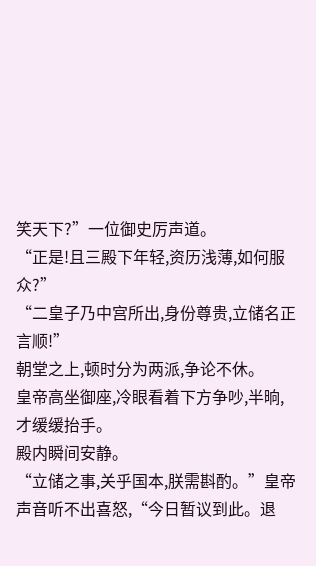笑天下?”一位御史厉声道。
“正是!且三殿下年轻,资历浅薄,如何服众?”
“二皇子乃中宫所出,身份尊贵,立储名正言顺!”
朝堂之上,顿时分为两派,争论不休。
皇帝高坐御座,冷眼看着下方争吵,半晌,才缓缓抬手。
殿内瞬间安静。
“立储之事,关乎国本,朕需斟酌。”皇帝声音听不出喜怒,“今日暂议到此。退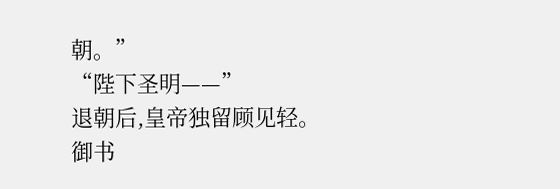朝。”
“陛下圣明——”
退朝后,皇帝独留顾见轻。
御书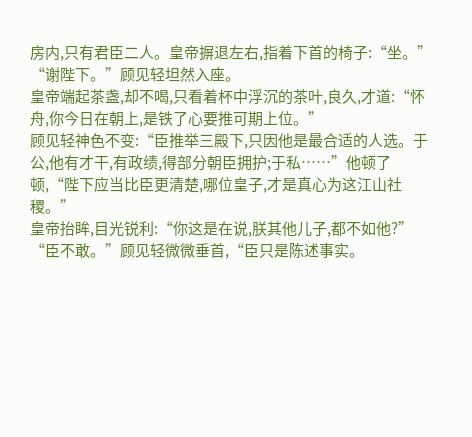房内,只有君臣二人。皇帝摒退左右,指着下首的椅子:“坐。”
“谢陛下。”顾见轻坦然入座。
皇帝端起茶盏,却不喝,只看着杯中浮沉的茶叶,良久,才道:“怀舟,你今日在朝上,是铁了心要推可期上位。”
顾见轻神色不变:“臣推举三殿下,只因他是最合适的人选。于公,他有才干,有政绩,得部分朝臣拥护;于私……”他顿了顿,“陛下应当比臣更清楚,哪位皇子,才是真心为这江山社稷。”
皇帝抬眸,目光锐利:“你这是在说,朕其他儿子,都不如他?”
“臣不敢。”顾见轻微微垂首,“臣只是陈述事实。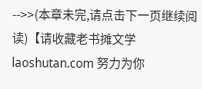-->>(本章未完,请点击下一页继续阅读)【请收藏老书摊文学 laoshutan.com 努力为你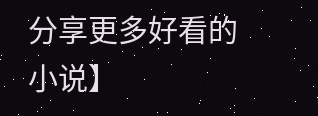分享更多好看的小说】